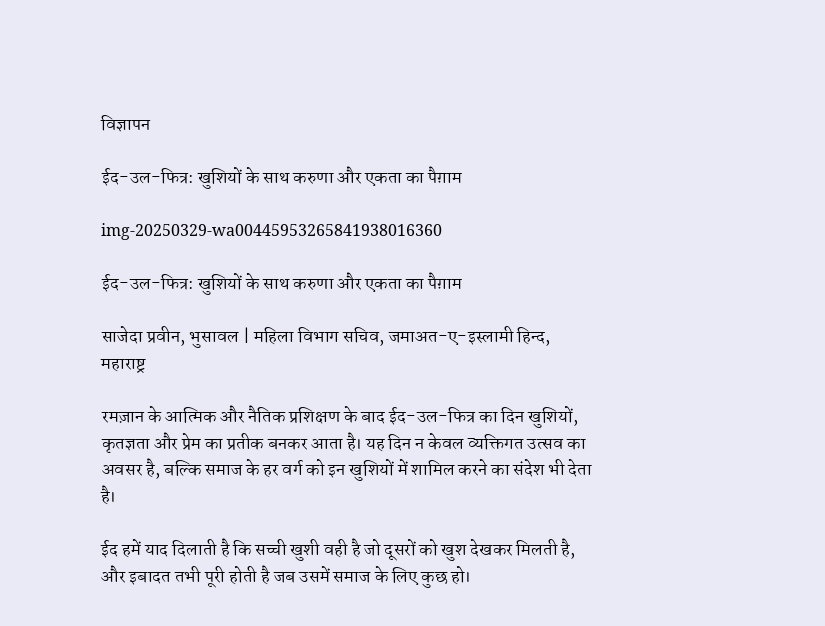विज्ञापन

ईद-उल-फित्र: खुशियों के साथ करुणा और एकता का पैग़ाम

img-20250329-wa00445953265841938016360

ईद-उल-फित्र: खुशियों के साथ करुणा और एकता का पैग़ाम

साजेदा प्रवीन, भुसावल | महिला विभाग सचिव, जमाअत-ए-इस्लामी हिन्द, महाराष्ट्र

रमज़ान के आत्मिक और नैतिक प्रशिक्षण के बाद ईद-उल-फित्र का दिन खुशियों, कृतज्ञता और प्रेम का प्रतीक बनकर आता है। यह दिन न केवल व्यक्तिगत उत्सव का अवसर है, बल्कि समाज के हर वर्ग को इन खुशियों में शामिल करने का संदेश भी देता है।

ईद हमें याद दिलाती है कि सच्ची खुशी वही है जो दूसरों को खुश देखकर मिलती है, और इबादत तभी पूरी होती है जब उसमें समाज के लिए कुछ हो।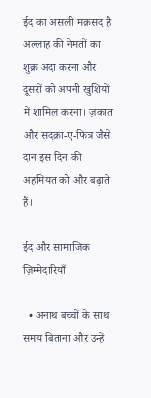ईद का असली मक़सद है अल्लाह की नेमतों का शुक्र अदा करना और दूसरों को अपनी खुशियों में शामिल करना। ज़कात और सदक़ा-ए-फित्र जैसे दान इस दिन की अहमियत को और बढ़ाते हैं।

ईद और सामाजिक ज़िम्मेदारियाँ

  • अनाथ बच्चों के साथ समय बिताना और उन्हें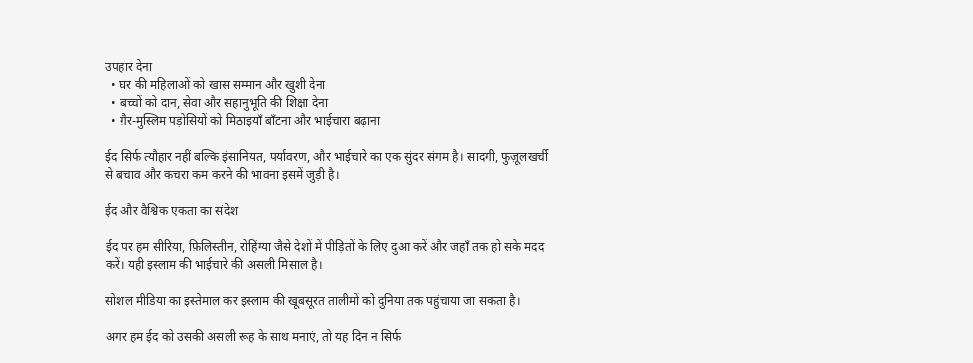उपहार देना
  • घर की महिलाओं को खास सम्मान और खुशी देना
  • बच्चों को दान, सेवा और सहानुभूति की शिक्षा देना
  • ग़ैर-मुस्लिम पड़ोसियों को मिठाइयाँ बाँटना और भाईचारा बढ़ाना

ईद सिर्फ त्यौहार नहीं बल्कि इंसानियत, पर्यावरण, और भाईचारे का एक सुंदर संगम है। सादगी, फुज़ूलखर्ची से बचाव और कचरा कम करने की भावना इसमें जुड़ी है।

ईद और वैश्विक एकता का संदेश

ईद पर हम सीरिया, फ़िलिस्तीन, रोहिंग्या जैसे देशों में पीड़ितों के लिए दुआ करें और जहाँ तक हो सके मदद करें। यही इस्लाम की भाईचारे की असली मिसाल है।

सोशल मीडिया का इस्तेमाल कर इस्लाम की खूबसूरत तालीमों को दुनिया तक पहुंचाया जा सकता है।

अगर हम ईद को उसकी असली रूह के साथ मनाएं, तो यह दिन न सिर्फ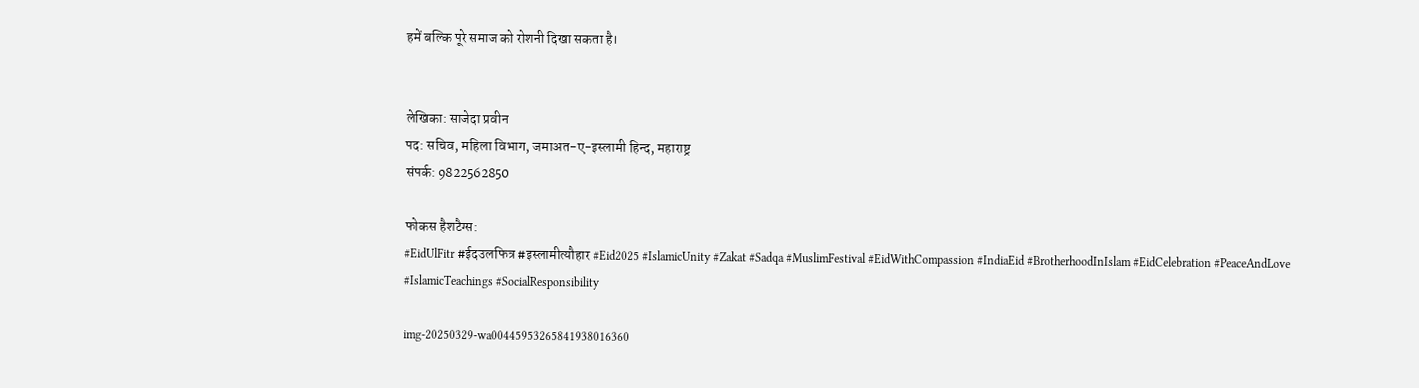हमें बल्कि पूरे समाज को रोशनी दिखा सकता है।


लेखिका: साजेदा प्रवीन
पद: सचिव, महिला विभाग, जमाअत-ए-इस्लामी हिन्द, महाराष्ट्र
संपर्क: 9822562850

फोकस हैशटैग्स:
#EidUlFitr #ईदउलफित्र #इस्लामीत्यौहार #Eid2025 #IslamicUnity #Zakat #Sadqa #MuslimFestival #EidWithCompassion #IndiaEid #BrotherhoodInIslam #EidCelebration #PeaceAndLove #IslamicTeachings #SocialResponsibility

img-20250329-wa00445953265841938016360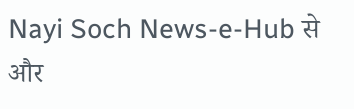Nayi Soch News-e-Hub से और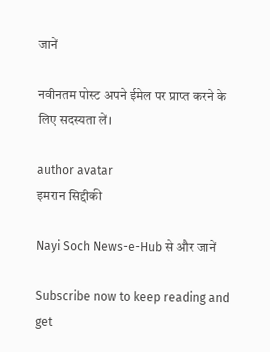जानें

नवीनतम पोस्ट अपने ईमेल पर प्राप्त करने के लिए सदस्यता लें।

author avatar
इमरान सिद्दीकी

Nayi Soch News-e-Hub से और जानें

Subscribe now to keep reading and get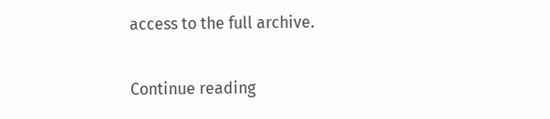access to the full archive.

Continue reading